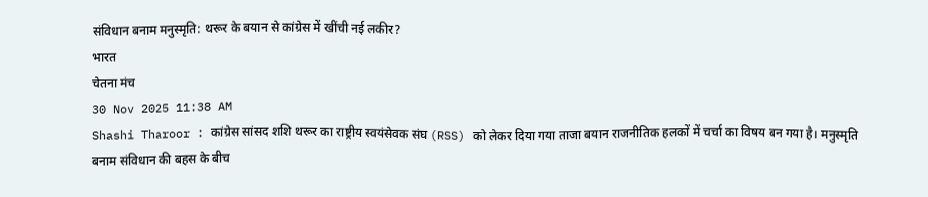संविधान बनाम मनुस्मृति: थरूर के बयान से कांग्रेस में खींची नई लकीर?
भारत
चेतना मंच
30 Nov 2025 11:38 AM
Shashi Tharoor : कांग्रेस सांसद शशि थरूर का राष्ट्रीय स्वयंसेवक संघ (RSS) को लेकर दिया गया ताजा बयान राजनीतिक हलकों में चर्चा का विषय बन गया है। मनुस्मृति बनाम संविधान की बहस के बीच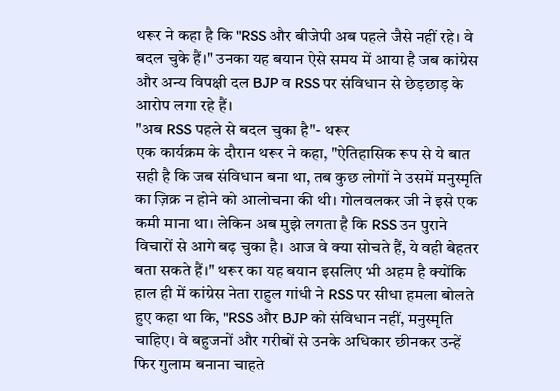थरूर ने कहा है कि "RSS और बीजेपी अब पहले जैसे नहीं रहे। वे बदल चुके हैं।" उनका यह बयान ऐसे समय में आया है जब कांग्रेस और अन्य विपक्षी दल BJP व RSS पर संविधान से छेड़छाड़ के आरोप लगा रहे हैं।
"अब RSS पहले से बदल चुका है"- थरूर
एक कार्यक्रम के दौरान थरूर ने कहा, "ऐतिहासिक रूप से ये बात सही है कि जब संविधान बना था, तब कुछ लोगों ने उसमें मनुस्मृति का ज़िक्र न होने को आलोचना की थी। गोलवलकर जी ने इसे एक कमी माना था। लेकिन अब मुझे लगता है कि RSS उन पुराने विचारों से आगे बढ़ चुका है। आज वे क्या सोचते हैं, ये वही बेहतर बता सकते हैं।" थरूर का यह बयान इसलिए भी अहम है क्योंकि हाल ही में कांग्रेस नेता राहुल गांधी ने RSS पर सीधा हमला बोलते हुए कहा था कि, "RSS और BJP को संविधान नहीं, मनुस्मृति चाहिए। वे बहुजनों और गरीबों से उनके अधिकार छीनकर उन्हें फिर गुलाम बनाना चाहते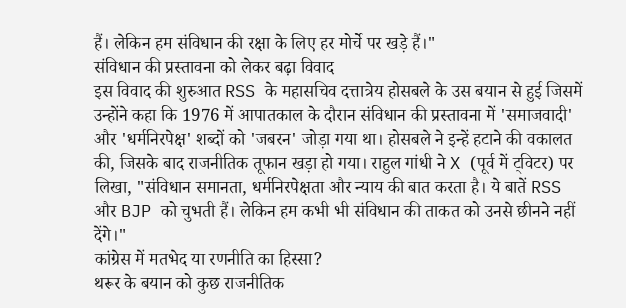हैं। लेकिन हम संविधान की रक्षा के लिए हर मोर्चे पर खड़े हैं।"
संविधान की प्रस्तावना को लेकर बढ़ा विवाद
इस विवाद की शुरुआत RSS के महासचिव दत्तात्रेय होसबले के उस बयान से हुई जिसमें उन्होंने कहा कि 1976 में आपातकाल के दौरान संविधान की प्रस्तावना में 'समाजवादी' और 'धर्मनिरपेक्ष' शब्दों को 'जबरन' जोड़ा गया था। होसबले ने इन्हें हटाने की वकालत की, जिसके बाद राजनीतिक तूफान खड़ा हो गया। राहुल गांधी ने X (पूर्व में ट्विटर) पर लिखा, "संविधान समानता, धर्मनिरपेक्षता और न्याय की बात करता है। ये बातें RSS और BJP को चुभती हैं। लेकिन हम कभी भी संविधान की ताकत को उनसे छीनने नहीं देंगे।"
कांग्रेस में मतभेद या रणनीति का हिस्सा?
थरूर के बयान को कुछ राजनीतिक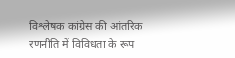विश्लेषक कांग्रेस की आंतरिक रणनीति में विविधता के रूप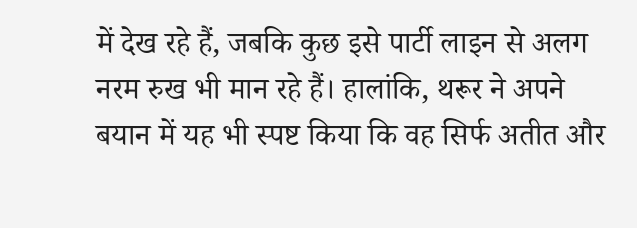में देख रहे हैं, जबकि कुछ इसे पार्टी लाइन से अलग नरम रुख भी मान रहे हैं। हालांकि, थरूर ने अपने बयान में यह भी स्पष्ट किया कि वह सिर्फ अतीत और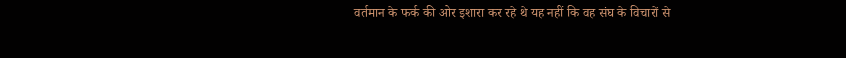वर्तमान के फर्क की ओर इशारा कर रहे थे यह नहीं कि वह संघ के विचारों से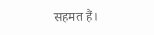सहमत हैं।